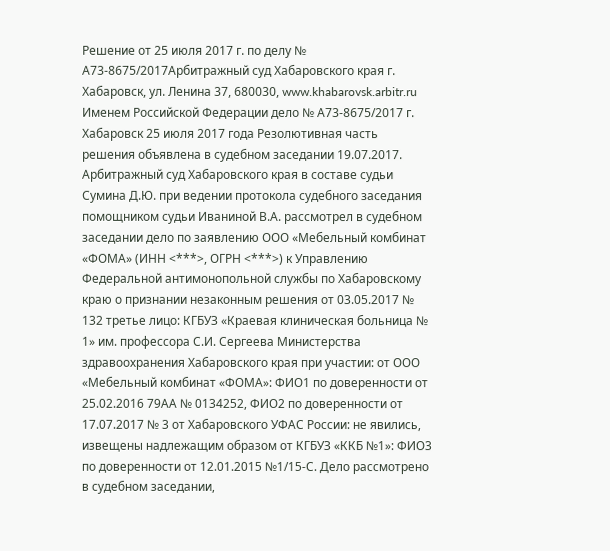Решение от 25 июля 2017 г. по делу № А73-8675/2017Арбитражный суд Хабаровского края г. Хабаровск, ул. Ленина 37, 680030, www.khabarovsk.arbitr.ru Именем Российской Федерации дело № А73-8675/2017 г. Хабаровск 25 июля 2017 года Резолютивная часть решения объявлена в судебном заседании 19.07.2017. Арбитражный суд Хабаровского края в составе судьи Сумина Д.Ю. при ведении протокола судебного заседания помощником судьи Иваниной В.А. рассмотрел в судебном заседании дело по заявлению ООО «Мебельный комбинат «ФОМА» (ИНН <***>, ОГРН <***>) к Управлению Федеральной антимонопольной службы по Хабаровскому краю о признании незаконным решения от 03.05.2017 № 132 третье лицо: КГБУЗ «Краевая клиническая больница № 1» им. профессора С.И. Сергеева Министерства здравоохранения Хабаровского края при участии: от ООО «Мебельный комбинат «ФОМА»: ФИО1 по доверенности от 25.02.2016 79АА № 0134252, ФИО2 по доверенности от 17.07.2017 № 3 от Хабаровского УФАС России: не явились, извещены надлежащим образом от КГБУЗ «ККБ №1»: ФИО3 по доверенности от 12.01.2015 №1/15-С. Дело рассмотрено в судебном заседании,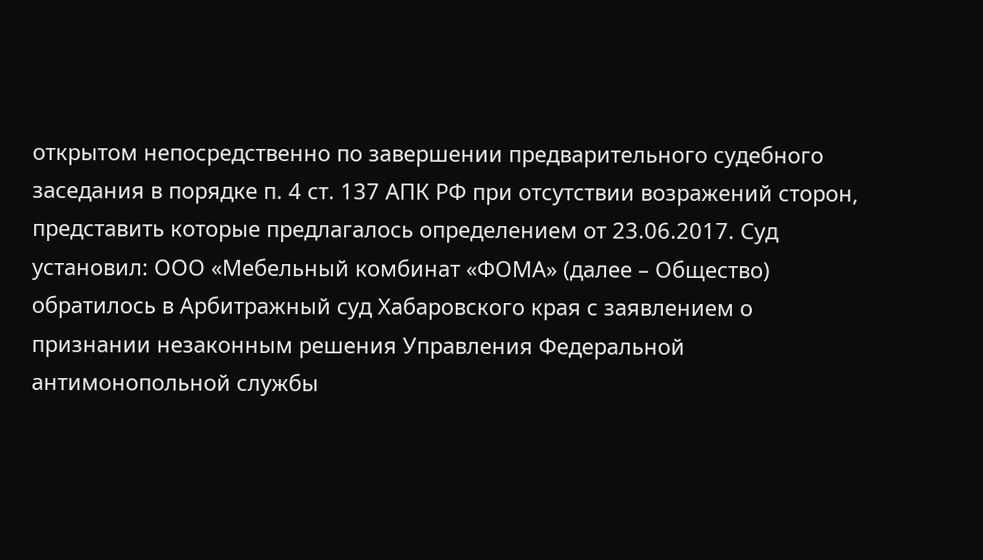открытом непосредственно по завершении предварительного судебного заседания в порядке п. 4 ст. 137 АПК РФ при отсутствии возражений сторон, представить которые предлагалось определением от 23.06.2017. Суд установил: ООО «Мебельный комбинат «ФОМА» (далее – Общество) обратилось в Арбитражный суд Хабаровского края с заявлением о признании незаконным решения Управления Федеральной антимонопольной службы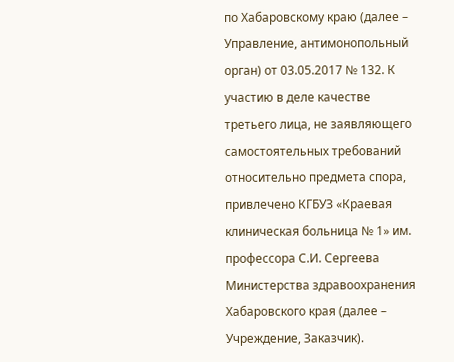по Хабаровскому краю (далее – Управление, антимонопольный орган) от 03.05.2017 № 132. К участию в деле качестве третьего лица, не заявляющего самостоятельных требований относительно предмета спора, привлечено КГБУЗ «Краевая клиническая больница № 1» им. профессора С.И. Сергеева Министерства здравоохранения Хабаровского края (далее – Учреждение, Заказчик).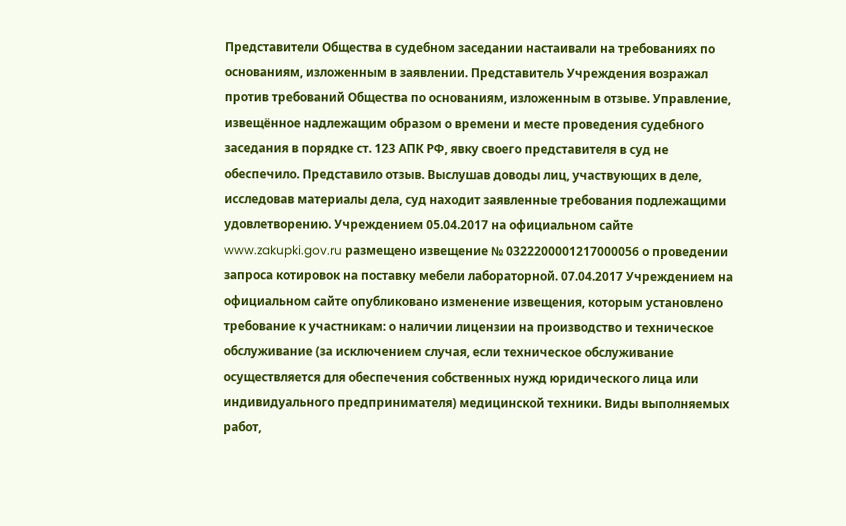Представители Общества в судебном заседании настаивали на требованиях по основаниям, изложенным в заявлении. Представитель Учреждения возражал против требований Общества по основаниям, изложенным в отзыве. Управление, извещённое надлежащим образом о времени и месте проведения судебного заседания в порядке ст. 123 АПК РФ, явку своего представителя в суд не обеспечило. Представило отзыв. Выслушав доводы лиц, участвующих в деле, исследовав материалы дела, суд находит заявленные требования подлежащими удовлетворению. Учреждением 05.04.2017 на официальном сайте www.zakupki.gov.ru размещено извещение № 0322200001217000056 о проведении запроса котировок на поставку мебели лабораторной. 07.04.2017 Учреждением на официальном сайте опубликовано изменение извещения, которым установлено требование к участникам: о наличии лицензии на производство и техническое обслуживание (за исключением случая, если техническое обслуживание осуществляется для обеспечения собственных нужд юридического лица или индивидуального предпринимателя) медицинской техники. Виды выполняемых работ,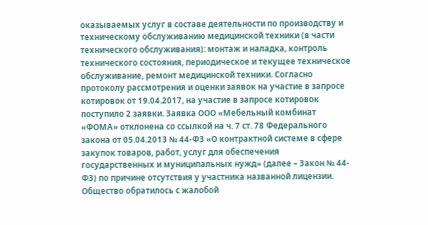оказываемых услуг в составе деятельности по производству и техническому обслуживанию медицинской техники (в части технического обслуживания): монтаж и наладка, контроль технического состояния, периодическое и текущее техническое обслуживание, ремонт медицинской техники. Согласно протоколу рассмотрения и оценки заявок на участие в запросе котировок от 19.04.2017, на участие в запросе котировок поступило 2 заявки. Заявка ООО «Мебельный комбинат «ФОМА» отклонена со ссылкой на ч. 7 ст. 78 Федерального закона от 05.04.2013 № 44-ФЗ «О контрактной системе в сфере закупок товаров, работ, услуг для обеспечения государственных и муниципальных нужд» (далее – Закон № 44-ФЗ) по причине отсутствия у участника названной лицензии. Общество обратилось с жалобой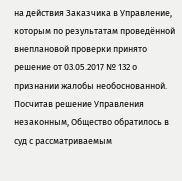на действия Заказчика в Управление, которым по результатам проведённой внеплановой проверки принято решение от 03.05.2017 № 132 о признании жалобы необоснованной. Посчитав решение Управления незаконным, Общество обратилось в суд с рассматриваемым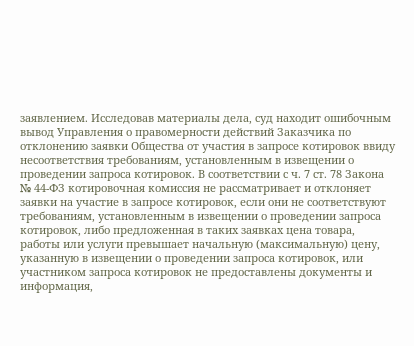заявлением. Исследовав материалы дела, суд находит ошибочным вывод Управления о правомерности действий Заказчика по отклонению заявки Общества от участия в запросе котировок ввиду несоответствия требованиям, установленным в извещении о проведении запроса котировок. В соответствии с ч. 7 ст. 78 Закона № 44-ФЗ котировочная комиссия не рассматривает и отклоняет заявки на участие в запросе котировок, если они не соответствуют требованиям, установленным в извещении о проведении запроса котировок, либо предложенная в таких заявках цена товара, работы или услуги превышает начальную (максимальную) цену, указанную в извещении о проведении запроса котировок, или участником запроса котировок не предоставлены документы и информация,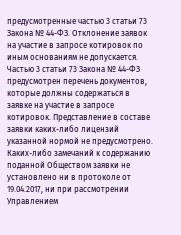предусмотренные частью 3 статьи 73 Закона № 44-ФЗ. Отклонение заявок на участие в запросе котировок по иным основаниям не допускается. Частью 3 статьи 73 Закона № 44-ФЗ предусмотрен перечень документов, которые должны содержаться в заявке на участие в запросе котировок. Представление в составе заявки каких-либо лицензий указанной нормой не предусмотрено. Каких-либо замечаний к содержанию поданной Обществом заявки не установлено ни в протоколе от 19.04.2017, ни при рассмотрении Управлением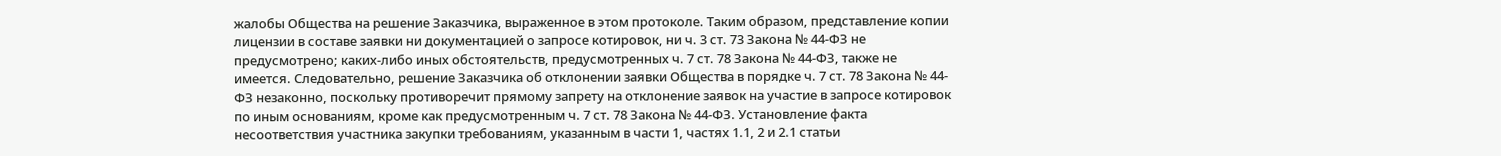жалобы Общества на решение Заказчика, выраженное в этом протоколе. Таким образом, представление копии лицензии в составе заявки ни документацией о запросе котировок, ни ч. 3 ст. 73 Закона № 44-ФЗ не предусмотрено; каких-либо иных обстоятельств, предусмотренных ч. 7 ст. 78 Закона № 44-ФЗ, также не имеется. Следовательно, решение Заказчика об отклонении заявки Общества в порядке ч. 7 ст. 78 Закона № 44-ФЗ незаконно, поскольку противоречит прямому запрету на отклонение заявок на участие в запросе котировок по иным основаниям, кроме как предусмотренным ч. 7 ст. 78 Закона № 44-ФЗ. Установление факта несоответствия участника закупки требованиям, указанным в части 1, частях 1.1, 2 и 2.1 статьи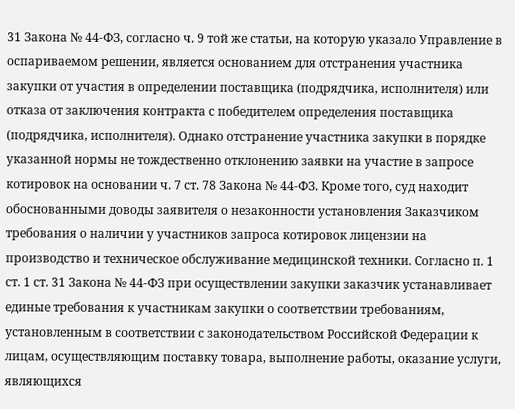31 Закона № 44-ФЗ, согласно ч. 9 той же статьи, на которую указало Управление в оспариваемом решении, является основанием для отстранения участника закупки от участия в определении поставщика (подрядчика, исполнителя) или отказа от заключения контракта с победителем определения поставщика (подрядчика, исполнителя). Однако отстранение участника закупки в порядке указанной нормы не тождественно отклонению заявки на участие в запросе котировок на основании ч. 7 ст. 78 Закона № 44-ФЗ. Кроме того, суд находит обоснованными доводы заявителя о незаконности установления Заказчиком требования о наличии у участников запроса котировок лицензии на производство и техническое обслуживание медицинской техники. Согласно п. 1 ст. 1 ст. 31 Закона № 44-ФЗ при осуществлении закупки заказчик устанавливает единые требования к участникам закупки о соответствии требованиям, установленным в соответствии с законодательством Российской Федерации к лицам, осуществляющим поставку товара, выполнение работы, оказание услуги, являющихся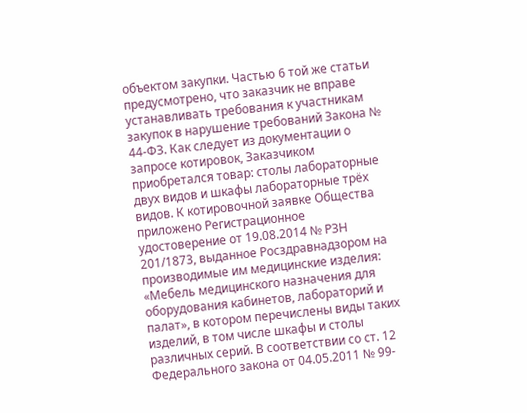объектом закупки. Частью 6 той же статьи предусмотрено, что заказчик не вправе устанавливать требования к участникам закупок в нарушение требований Закона № 44-ФЗ. Как следует из документации о запросе котировок, Заказчиком приобретался товар: столы лабораторные двух видов и шкафы лабораторные трёх видов. К котировочной заявке Общества приложено Регистрационное удостоверение от 19.08.2014 № РЗН 201/1873, выданное Росздравнадзором на производимые им медицинские изделия: «Мебель медицинского назначения для оборудования кабинетов, лабораторий и палат», в котором перечислены виды таких изделий, в том числе шкафы и столы различных серий. В соответствии со ст. 12 Федерального закона от 04.05.2011 № 99-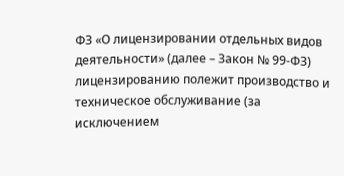ФЗ «О лицензировании отдельных видов деятельности» (далее – Закон № 99-ФЗ) лицензированию полежит производство и техническое обслуживание (за исключением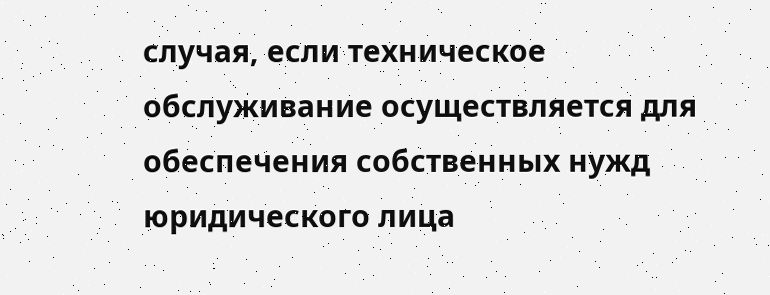случая, если техническое обслуживание осуществляется для обеспечения собственных нужд юридического лица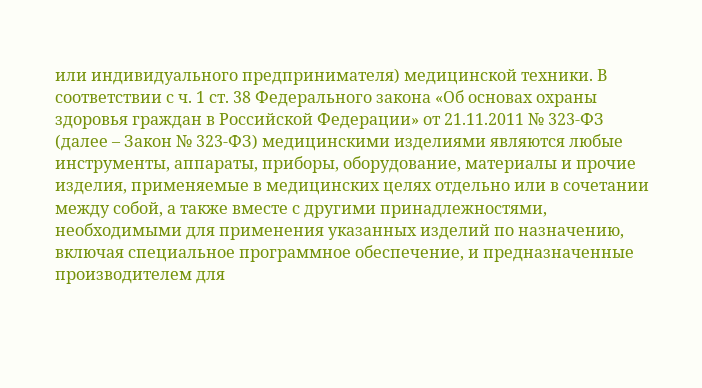или индивидуального предпринимателя) медицинской техники. В соответствии с ч. 1 ст. 38 Федерального закона «Об основах охраны здоровья граждан в Российской Федерации» от 21.11.2011 № 323-ФЗ (далее – Закон № 323-ФЗ) медицинскими изделиями являются любые инструменты, аппараты, приборы, оборудование, материалы и прочие изделия, применяемые в медицинских целях отдельно или в сочетании между собой, а также вместе с другими принадлежностями, необходимыми для применения указанных изделий по назначению, включая специальное программное обеспечение, и предназначенные производителем для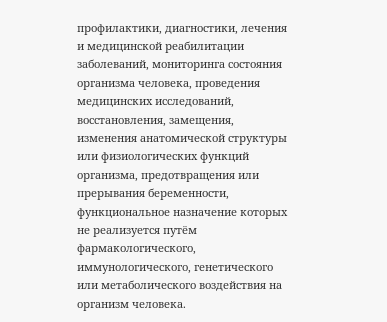профилактики, диагностики, лечения и медицинской реабилитации заболеваний, мониторинга состояния организма человека, проведения медицинских исследований, восстановления, замещения, изменения анатомической структуры или физиологических функций организма, предотвращения или прерывания беременности, функциональное назначение которых не реализуется путём фармакологического, иммунологического, генетического или метаболического воздействия на организм человека.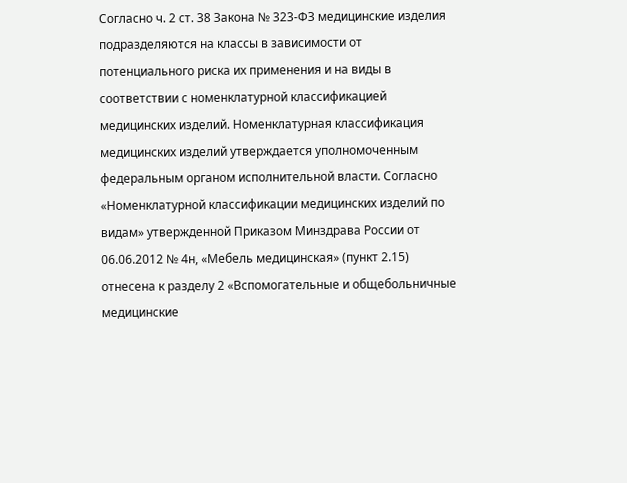Согласно ч. 2 ст. 38 Закона № 323-ФЗ медицинские изделия подразделяются на классы в зависимости от потенциального риска их применения и на виды в соответствии с номенклатурной классификацией медицинских изделий. Номенклатурная классификация медицинских изделий утверждается уполномоченным федеральным органом исполнительной власти. Согласно «Номенклатурной классификации медицинских изделий по видам» утвержденной Приказом Минздрава России от 06.06.2012 № 4н, «Мебель медицинская» (пункт 2.15) отнесена к разделу 2 «Вспомогательные и общебольничные медицинские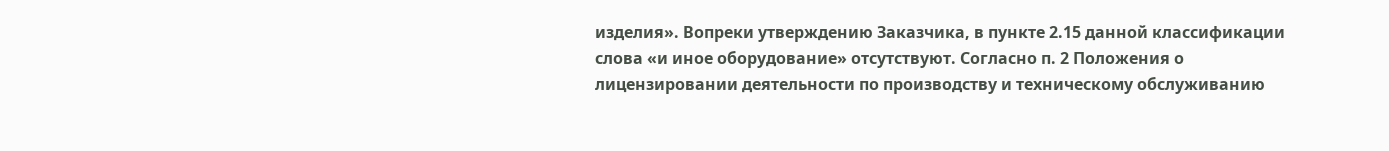изделия». Вопреки утверждению Заказчика, в пункте 2.15 данной классификации слова «и иное оборудование» отсутствуют. Согласно п. 2 Положения о лицензировании деятельности по производству и техническому обслуживанию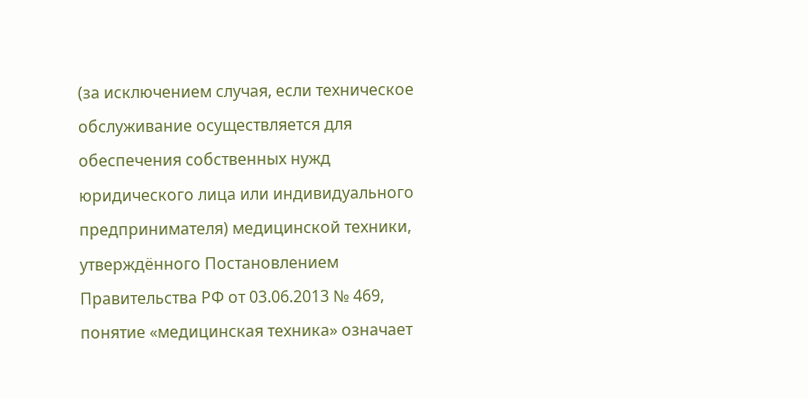(за исключением случая, если техническое обслуживание осуществляется для обеспечения собственных нужд юридического лица или индивидуального предпринимателя) медицинской техники, утверждённого Постановлением Правительства РФ от 03.06.2013 № 469, понятие «медицинская техника» означает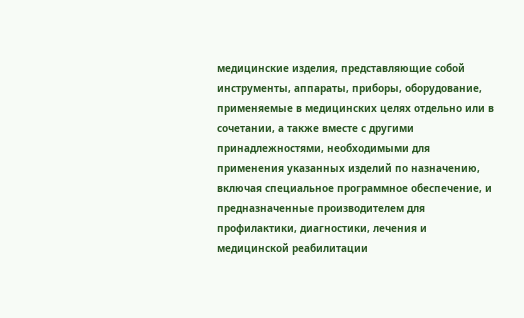медицинские изделия, представляющие собой инструменты, аппараты, приборы, оборудование, применяемые в медицинских целях отдельно или в сочетании, а также вместе с другими принадлежностями, необходимыми для применения указанных изделий по назначению, включая специальное программное обеспечение, и предназначенные производителем для профилактики, диагностики, лечения и медицинской реабилитации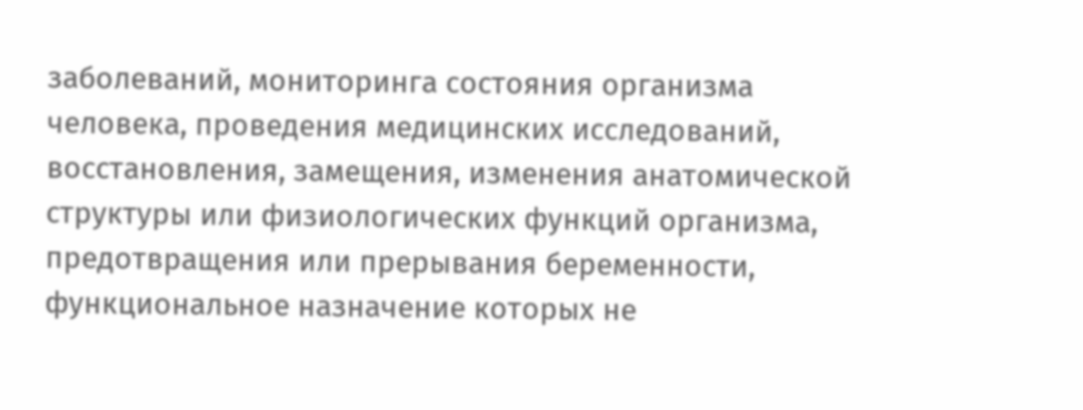заболеваний, мониторинга состояния организма человека, проведения медицинских исследований, восстановления, замещения, изменения анатомической структуры или физиологических функций организма, предотвращения или прерывания беременности, функциональное назначение которых не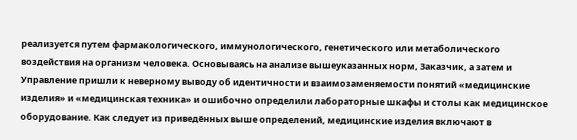реализуется путем фармакологического, иммунологического, генетического или метаболического воздействия на организм человека. Основываясь на анализе вышеуказанных норм, Заказчик, а затем и Управление пришли к неверному выводу об идентичности и взаимозаменяемости понятий «медицинские изделия» и «медицинская техника» и ошибочно определили лабораторные шкафы и столы как медицинское оборудование. Как следует из приведённых выше определений, медицинские изделия включают в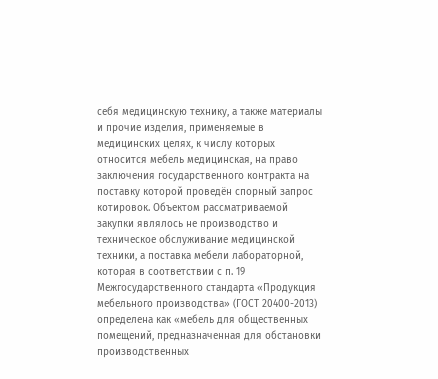себя медицинскую технику, а также материалы и прочие изделия, применяемые в медицинских целях, к числу которых относится мебель медицинская, на право заключения государственного контракта на поставку которой проведён спорный запрос котировок. Объектом рассматриваемой закупки являлось не производство и техническое обслуживание медицинской техники, а поставка мебели лабораторной, которая в соответствии с п. 19 Межгосударственного стандарта «Продукция мебельного производства» (ГОСТ 20400-2013) определена как «мебель для общественных помещений, предназначенная для обстановки производственных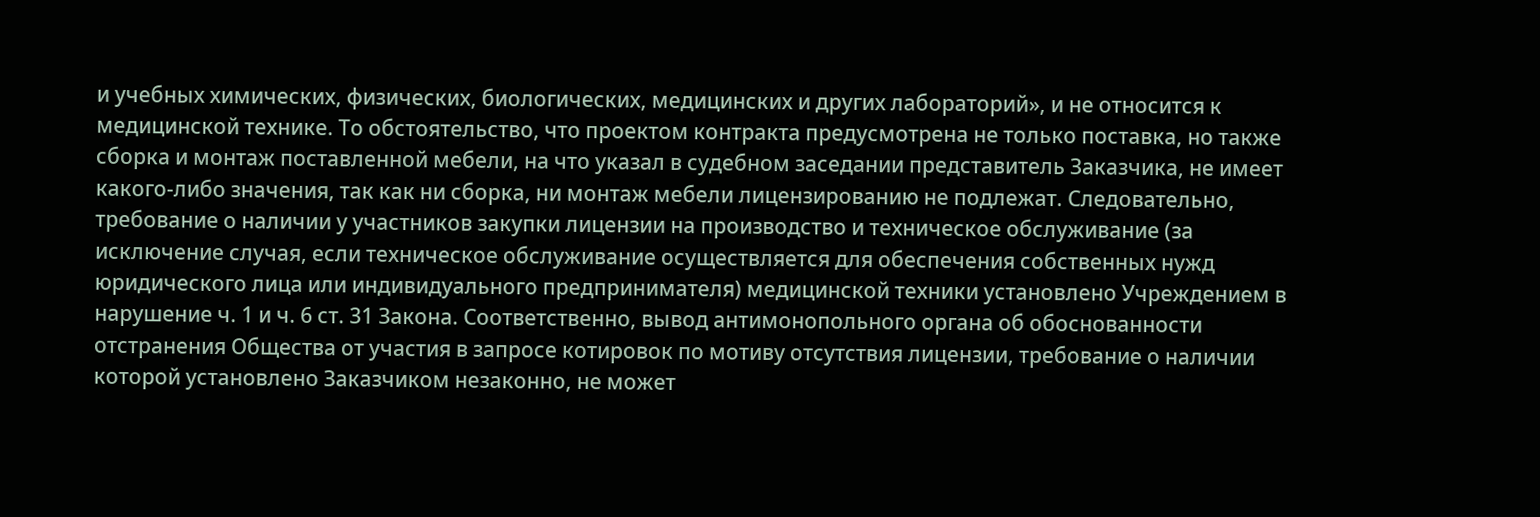и учебных химических, физических, биологических, медицинских и других лабораторий», и не относится к медицинской технике. То обстоятельство, что проектом контракта предусмотрена не только поставка, но также сборка и монтаж поставленной мебели, на что указал в судебном заседании представитель Заказчика, не имеет какого-либо значения, так как ни сборка, ни монтаж мебели лицензированию не подлежат. Следовательно, требование о наличии у участников закупки лицензии на производство и техническое обслуживание (за исключение случая, если техническое обслуживание осуществляется для обеспечения собственных нужд юридического лица или индивидуального предпринимателя) медицинской техники установлено Учреждением в нарушение ч. 1 и ч. 6 ст. 31 Закона. Соответственно, вывод антимонопольного органа об обоснованности отстранения Общества от участия в запросе котировок по мотиву отсутствия лицензии, требование о наличии которой установлено Заказчиком незаконно, не может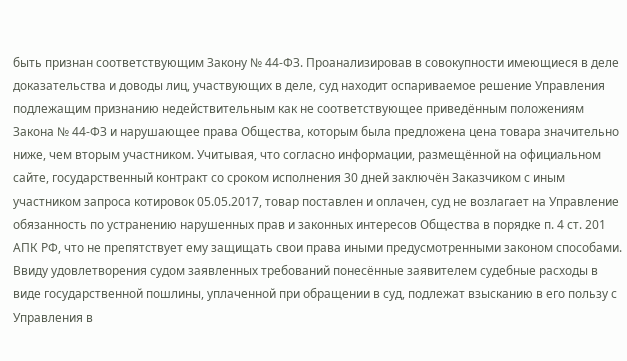быть признан соответствующим Закону № 44-ФЗ. Проанализировав в совокупности имеющиеся в деле доказательства и доводы лиц, участвующих в деле, суд находит оспариваемое решение Управления подлежащим признанию недействительным как не соответствующее приведённым положениям Закона № 44-ФЗ и нарушающее права Общества, которым была предложена цена товара значительно ниже, чем вторым участником. Учитывая, что согласно информации, размещённой на официальном сайте, государственный контракт со сроком исполнения 30 дней заключён Заказчиком с иным участником запроса котировок 05.05.2017, товар поставлен и оплачен, суд не возлагает на Управление обязанность по устранению нарушенных прав и законных интересов Общества в порядке п. 4 ст. 201 АПК РФ, что не препятствует ему защищать свои права иными предусмотренными законом способами. Ввиду удовлетворения судом заявленных требований понесённые заявителем судебные расходы в виде государственной пошлины, уплаченной при обращении в суд, подлежат взысканию в его пользу с Управления в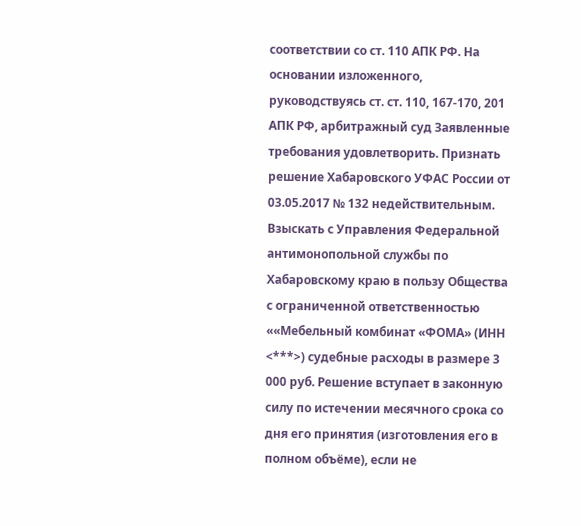соответствии со ст. 110 АПК РФ. На основании изложенного, руководствуясь ст. ст. 110, 167-170, 201 АПК РФ, арбитражный суд Заявленные требования удовлетворить. Признать решение Хабаровского УФАС России от 03.05.2017 № 132 недействительным. Взыскать с Управления Федеральной антимонопольной службы по Хабаровскому краю в пользу Общества с ограниченной ответственностью ««Мебельный комбинат «ФОМА» (ИНН <***>) судебные расходы в размере 3 000 руб. Решение вступает в законную силу по истечении месячного срока со дня его принятия (изготовления его в полном объёме), если не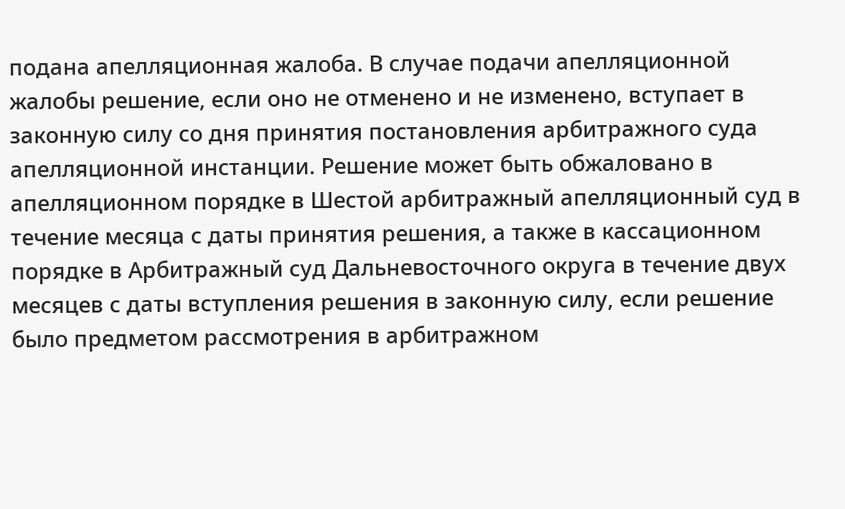подана апелляционная жалоба. В случае подачи апелляционной жалобы решение, если оно не отменено и не изменено, вступает в законную силу со дня принятия постановления арбитражного суда апелляционной инстанции. Решение может быть обжаловано в апелляционном порядке в Шестой арбитражный апелляционный суд в течение месяца с даты принятия решения, а также в кассационном порядке в Арбитражный суд Дальневосточного округа в течение двух месяцев с даты вступления решения в законную силу, если решение было предметом рассмотрения в арбитражном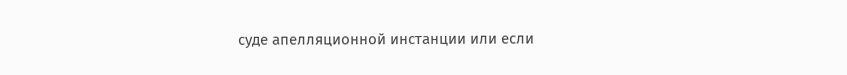суде апелляционной инстанции или если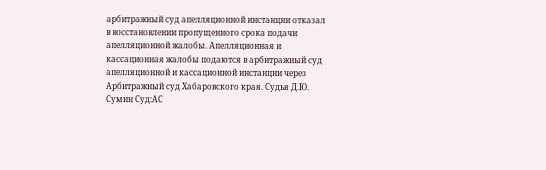арбитражный суд апелляционной инстанции отказал в восстановлении пропущенного срока подачи апелляционной жалобы. Апелляционная и кассационная жалобы подаются в арбитражный суд апелляционной и кассационной инстанции через Арбитражный суд Хабаровского края. Судья Д.Ю. Сумин Суд:АС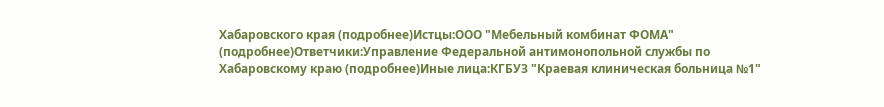Хабаровского края (подробнее)Истцы:ООО "Мебельный комбинат ФОМА" (подробнее)Ответчики:Управление Федеральной антимонопольной службы по Хабаровскому краю (подробнее)Иные лица:КГБУЗ "Краевая клиническая больница №1"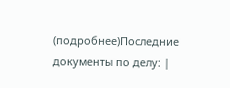(подробнее)Последние документы по делу: |